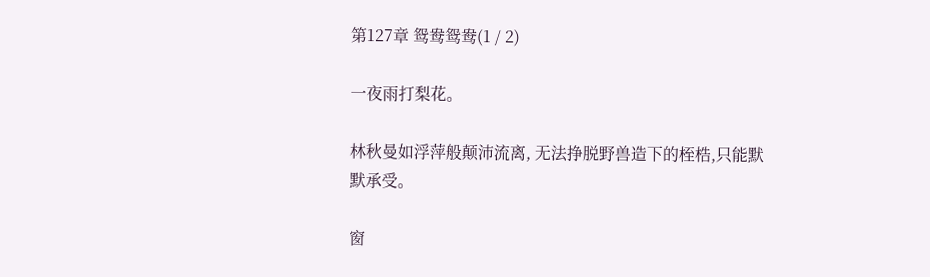第127章 鸳鸯鸳鸯(1 / 2)

一夜雨打梨花。

林秋曼如浮萍般颠沛流离, 无法挣脱野兽造下的桎梏,只能默默承受。

窗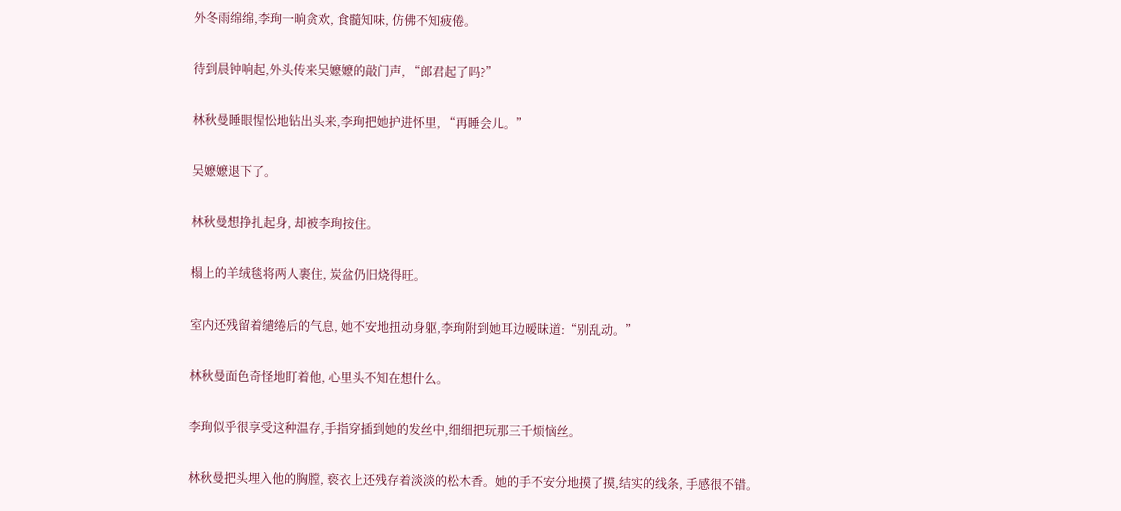外冬雨绵绵,李珣一晌贪欢, 食髓知味, 仿佛不知疲倦。

待到晨钟响起,外头传来吴嬷嬷的敲门声, “郎君起了吗?”

林秋曼睡眼惺忪地钻出头来,李珣把她护进怀里, “再睡会儿。”

吴嬷嬷退下了。

林秋曼想挣扎起身, 却被李珣按住。

榻上的羊绒毯将两人裹住, 炭盆仍旧烧得旺。

室内还残留着缱绻后的气息, 她不安地扭动身躯,李珣附到她耳边暧昧道:“别乱动。”

林秋曼面色奇怪地盯着他, 心里头不知在想什么。

李珣似乎很享受这种温存,手指穿插到她的发丝中,细细把玩那三千烦恼丝。

林秋曼把头埋入他的胸膛, 亵衣上还残存着淡淡的松木香。她的手不安分地摸了摸,结实的线条, 手感很不错。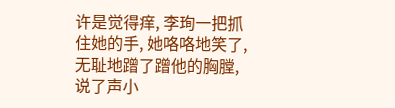许是觉得痒, 李珣一把抓住她的手, 她咯咯地笑了, 无耻地蹭了蹭他的胸膛, 说了声小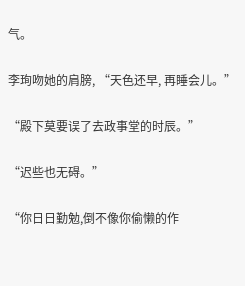气。

李珣吻她的肩膀, “天色还早, 再睡会儿。”

“殿下莫要误了去政事堂的时辰。”

“迟些也无碍。”

“你日日勤勉,倒不像你偷懒的作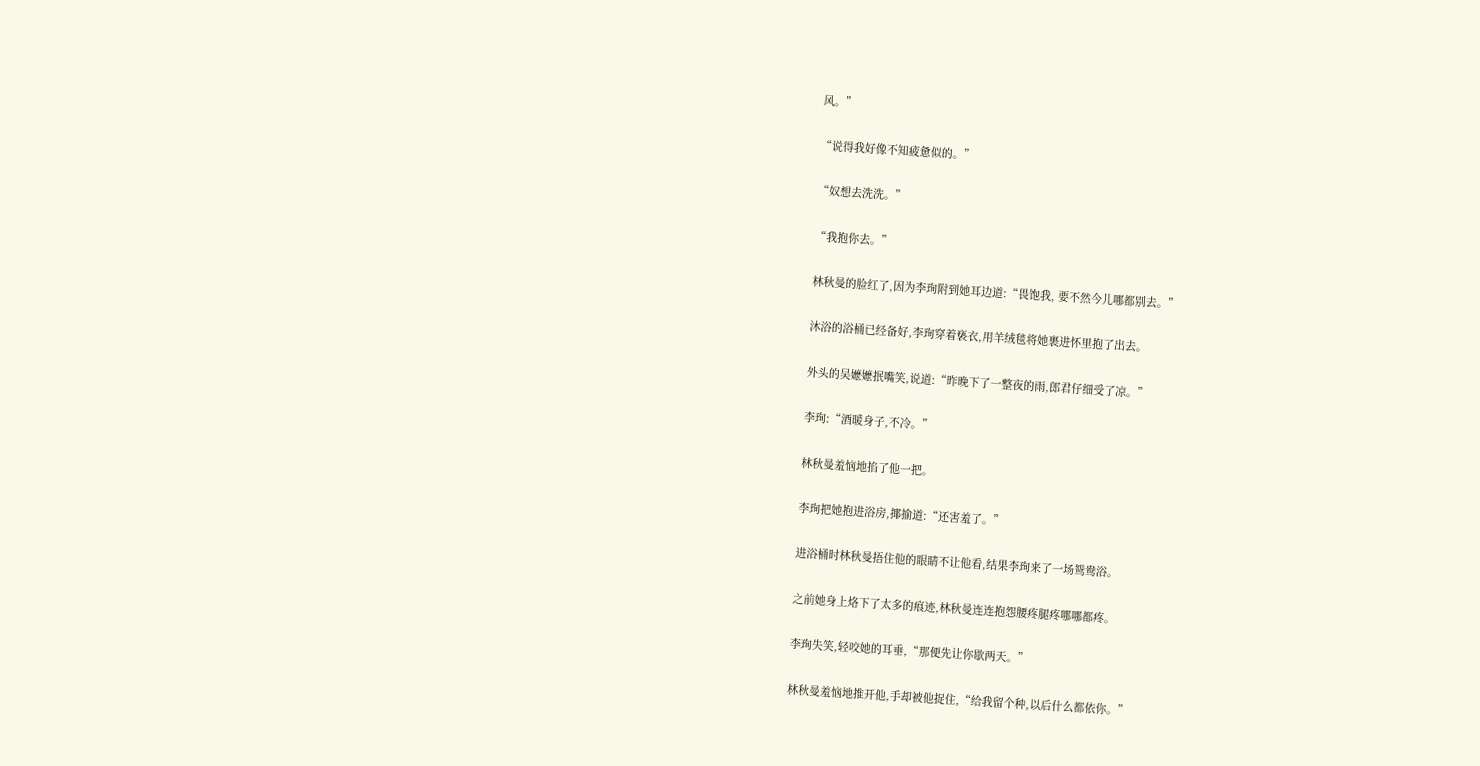风。”

“说得我好像不知疲惫似的。”

“奴想去洗洗。”

“我抱你去。”

林秋曼的脸红了,因为李珣附到她耳边道:“畏饱我, 要不然今儿哪都别去。”

沐浴的浴桶已经备好,李珣穿着亵衣,用羊绒毯将她裹进怀里抱了出去。

外头的吴嬷嬷抿嘴笑,说道:“昨晚下了一整夜的雨,郎君仔细受了凉。”

李珣:“酒暖身子,不冷。”

林秋曼羞恼地掐了他一把。

李珣把她抱进浴房,揶揄道:“还害羞了。”

进浴桶时林秋曼捂住他的眼睛不让他看,结果李珣来了一场鸳鸯浴。

之前她身上烙下了太多的痕迹,林秋曼连连抱怨腰疼腿疼哪哪都疼。

李珣失笑,轻咬她的耳垂,“那便先让你歇两天。”

林秋曼羞恼地推开他,手却被他捉住,“给我留个种,以后什么都依你。”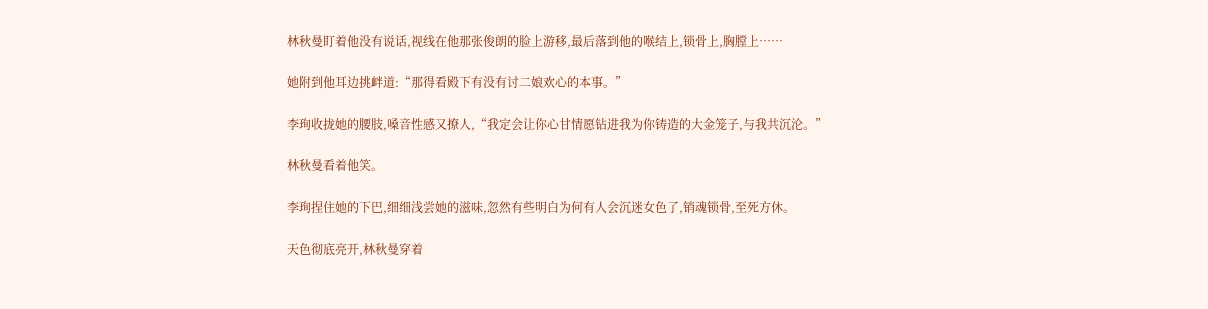林秋曼盯着他没有说话,视线在他那张俊朗的脸上游移,最后落到他的喉结上,锁骨上,胸膛上……

她附到他耳边挑衅道:“那得看殿下有没有讨二娘欢心的本事。”

李珣收拢她的腰肢,嗓音性感又撩人,“我定会让你心甘情愿钻进我为你铸造的大金笼子,与我共沉沦。”

林秋曼看着他笑。

李珣捏住她的下巴,细细浅尝她的滋味,忽然有些明白为何有人会沉迷女色了,销魂锁骨,至死方休。

天色彻底亮开,林秋曼穿着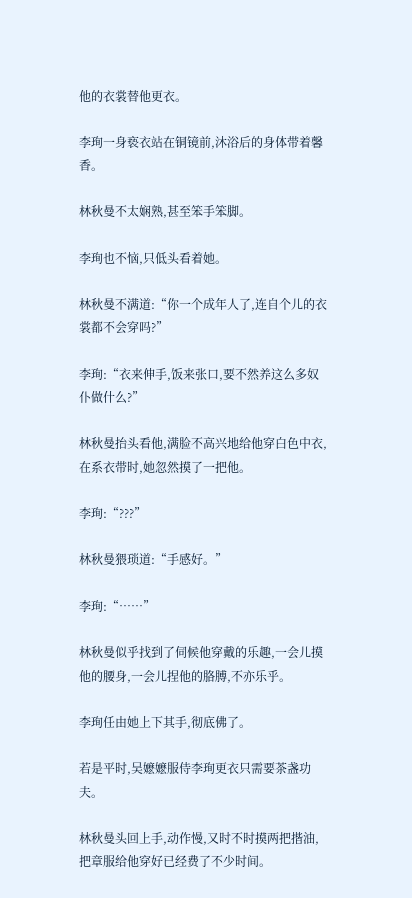他的衣裳替他更衣。

李珣一身亵衣站在铜镜前,沐浴后的身体带着馨香。

林秋曼不太娴熟,甚至笨手笨脚。

李珣也不恼,只低头看着她。

林秋曼不满道:“你一个成年人了,连自个儿的衣裳都不会穿吗?”

李珣:“衣来伸手,饭来张口,要不然养这么多奴仆做什么?”

林秋曼抬头看他,满脸不高兴地给他穿白色中衣,在系衣带时,她忽然摸了一把他。

李珣:“???”

林秋曼猥琐道:“手感好。”

李珣:“……”

林秋曼似乎找到了伺候他穿戴的乐趣,一会儿摸他的腰身,一会儿捏他的胳膊,不亦乐乎。

李珣任由她上下其手,彻底佛了。

若是平时,吴嬷嬷服侍李珣更衣只需要茶盏功夫。

林秋曼头回上手,动作慢,又时不时摸两把揩油,把章服给他穿好已经费了不少时间。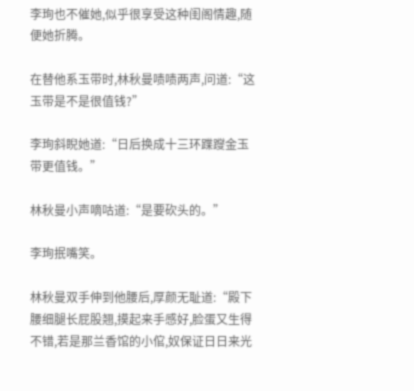李珣也不催她,似乎很享受这种闺阁情趣,随便她折腾。

在替他系玉带时,林秋曼啧啧两声,问道:“这玉带是不是很值钱?”

李珣斜睨她道:“日后换成十三环蹀躞金玉带更值钱。”

林秋曼小声嘀咕道:“是要砍头的。”

李珣抿嘴笑。

林秋曼双手伸到他腰后,厚颜无耻道:“殿下腰细腿长屁股翘,摸起来手感好,脸蛋又生得不错,若是那兰香馆的小倌,奴保证日日来光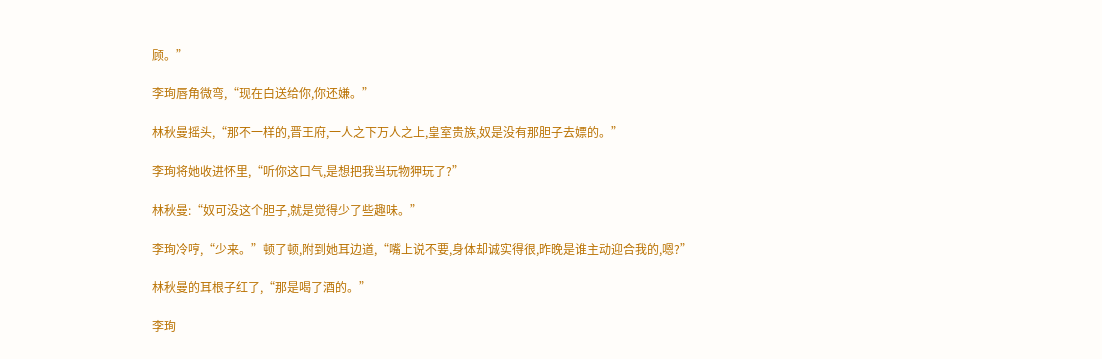顾。”

李珣唇角微弯,“现在白送给你,你还嫌。”

林秋曼摇头,“那不一样的,晋王府,一人之下万人之上,皇室贵族,奴是没有那胆子去嫖的。”

李珣将她收进怀里,“听你这口气,是想把我当玩物狎玩了?”

林秋曼:“奴可没这个胆子,就是觉得少了些趣味。”

李珣冷哼,“少来。”顿了顿,附到她耳边道,“嘴上说不要,身体却诚实得很,昨晚是谁主动迎合我的,嗯?”

林秋曼的耳根子红了,“那是喝了酒的。”

李珣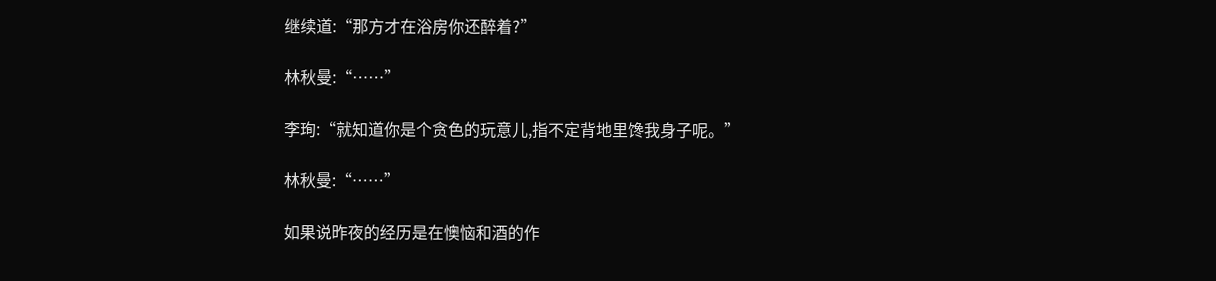继续道:“那方才在浴房你还醉着?”

林秋曼:“……”

李珣:“就知道你是个贪色的玩意儿,指不定背地里馋我身子呢。”

林秋曼:“……”

如果说昨夜的经历是在懊恼和酒的作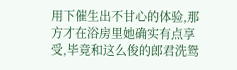用下催生出不甘心的体验,那方才在浴房里她确实有点享受,毕竟和这么俊的郎君洗鸳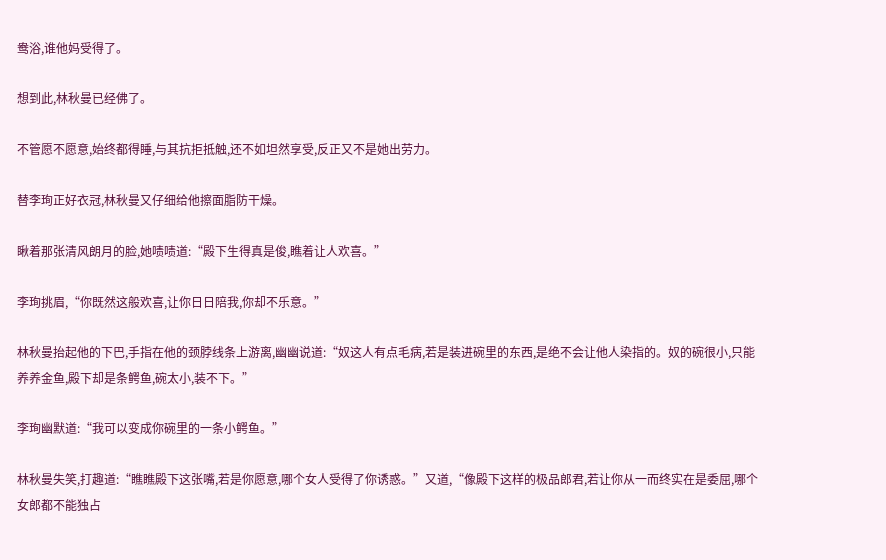鸯浴,谁他妈受得了。

想到此,林秋曼已经佛了。

不管愿不愿意,始终都得睡,与其抗拒抵触,还不如坦然享受,反正又不是她出劳力。

替李珣正好衣冠,林秋曼又仔细给他擦面脂防干燥。

瞅着那张清风朗月的脸,她啧啧道:“殿下生得真是俊,瞧着让人欢喜。”

李珣挑眉,“你既然这般欢喜,让你日日陪我,你却不乐意。”

林秋曼抬起他的下巴,手指在他的颈脖线条上游离,幽幽说道:“奴这人有点毛病,若是装进碗里的东西,是绝不会让他人染指的。奴的碗很小,只能养养金鱼,殿下却是条鳄鱼,碗太小,装不下。”

李珣幽默道:“我可以变成你碗里的一条小鳄鱼。”

林秋曼失笑,打趣道:“瞧瞧殿下这张嘴,若是你愿意,哪个女人受得了你诱惑。”又道,“像殿下这样的极品郎君,若让你从一而终实在是委屈,哪个女郎都不能独占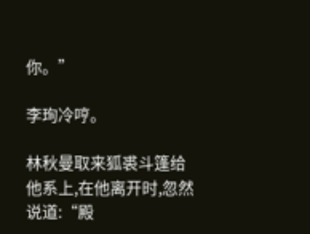你。”

李珣冷哼。

林秋曼取来狐裘斗篷给他系上,在他离开时,忽然说道:“殿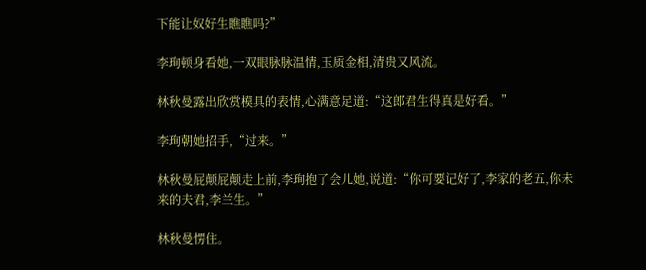下能让奴好生瞧瞧吗?”

李珣顿身看她,一双眼脉脉温情,玉质金相,清贵又风流。

林秋曼露出欣赏模具的表情,心满意足道:“这郎君生得真是好看。”

李珣朝她招手,“过来。”

林秋曼屁颠屁颠走上前,李珣抱了会儿她,说道:“你可要记好了,李家的老五,你未来的夫君,李兰生。”

林秋曼愣住。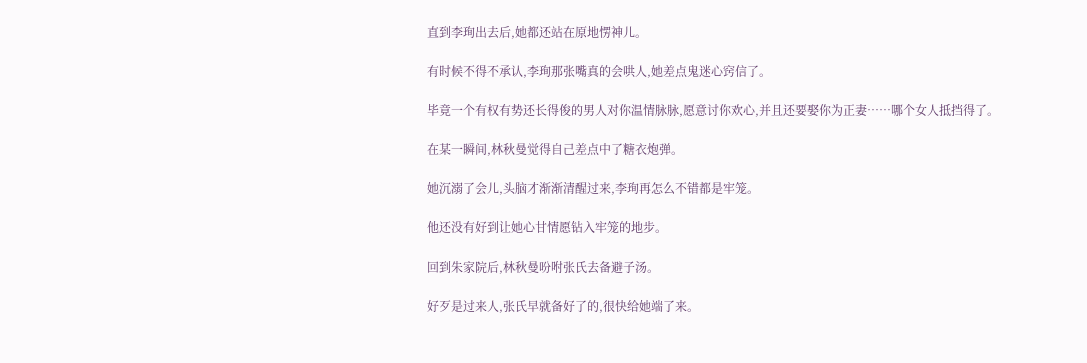直到李珣出去后,她都还站在原地愣神儿。

有时候不得不承认,李珣那张嘴真的会哄人,她差点鬼迷心窍信了。

毕竟一个有权有势还长得俊的男人对你温情脉脉,愿意讨你欢心,并且还要娶你为正妻……哪个女人抵挡得了。

在某一瞬间,林秋曼觉得自己差点中了糖衣炮弹。

她沉溺了会儿,头脑才渐渐清醒过来,李珣再怎么不错都是牢笼。

他还没有好到让她心甘情愿钻入牢笼的地步。

回到朱家院后,林秋曼吩咐张氏去备避子汤。

好歹是过来人,张氏早就备好了的,很快给她端了来。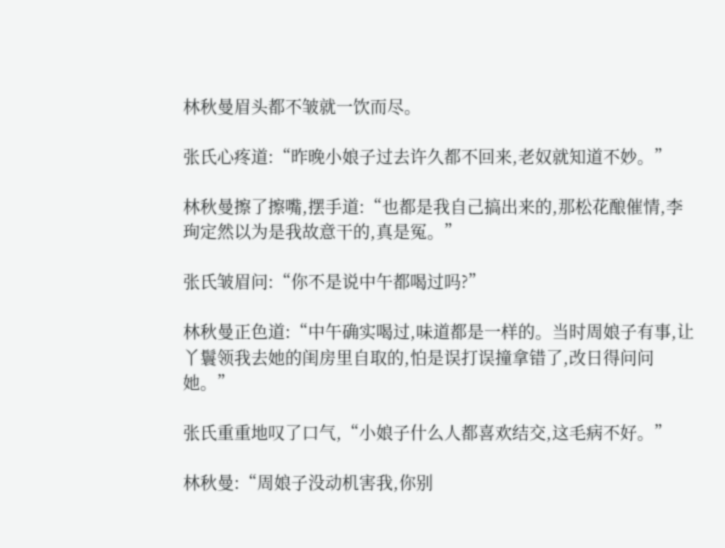林秋曼眉头都不皱就一饮而尽。

张氏心疼道:“昨晚小娘子过去许久都不回来,老奴就知道不妙。”

林秋曼擦了擦嘴,摆手道:“也都是我自己搞出来的,那松花酿催情,李珣定然以为是我故意干的,真是冤。”

张氏皱眉问:“你不是说中午都喝过吗?”

林秋曼正色道:“中午确实喝过,味道都是一样的。当时周娘子有事,让丫鬟领我去她的闺房里自取的,怕是误打误撞拿错了,改日得问问她。”

张氏重重地叹了口气,“小娘子什么人都喜欢结交,这毛病不好。”

林秋曼:“周娘子没动机害我,你别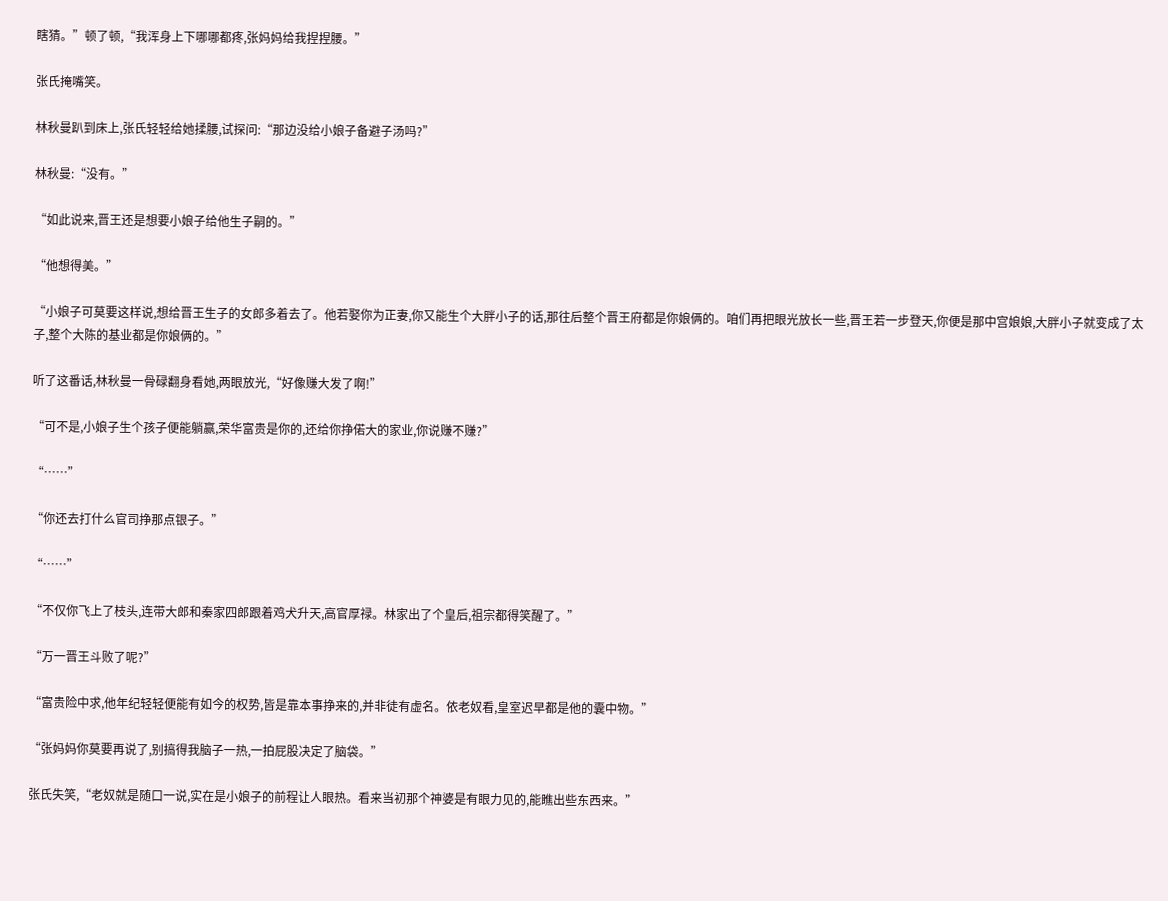瞎猜。”顿了顿,“我浑身上下哪哪都疼,张妈妈给我捏捏腰。”

张氏掩嘴笑。

林秋曼趴到床上,张氏轻轻给她揉腰,试探问:“那边没给小娘子备避子汤吗?”

林秋曼:“没有。”

“如此说来,晋王还是想要小娘子给他生子嗣的。”

“他想得美。”

“小娘子可莫要这样说,想给晋王生子的女郎多着去了。他若娶你为正妻,你又能生个大胖小子的话,那往后整个晋王府都是你娘俩的。咱们再把眼光放长一些,晋王若一步登天,你便是那中宫娘娘,大胖小子就变成了太子,整个大陈的基业都是你娘俩的。”

听了这番话,林秋曼一骨碌翻身看她,两眼放光,“好像赚大发了啊!”

“可不是,小娘子生个孩子便能躺赢,荣华富贵是你的,还给你挣偌大的家业,你说赚不赚?”

“……”

“你还去打什么官司挣那点银子。”

“……”

“不仅你飞上了枝头,连带大郎和秦家四郎跟着鸡犬升天,高官厚禄。林家出了个皇后,祖宗都得笑醒了。”

“万一晋王斗败了呢?”

“富贵险中求,他年纪轻轻便能有如今的权势,皆是靠本事挣来的,并非徒有虚名。依老奴看,皇室迟早都是他的囊中物。”

“张妈妈你莫要再说了,别搞得我脑子一热,一拍屁股决定了脑袋。”

张氏失笑,“老奴就是随口一说,实在是小娘子的前程让人眼热。看来当初那个神婆是有眼力见的,能瞧出些东西来。”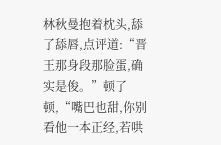林秋曼抱着枕头,舔了舔唇,点评道:“晋王那身段那脸蛋,确实是俊。”顿了顿,“嘴巴也甜,你别看他一本正经,若哄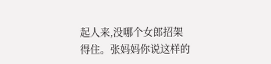起人来,没哪个女郎招架得住。张妈妈你说这样的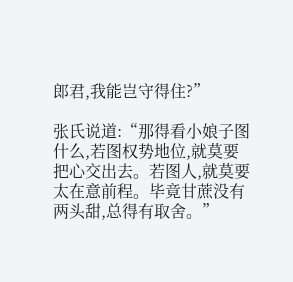郎君,我能岂守得住?”

张氏说道:“那得看小娘子图什么,若图权势地位,就莫要把心交出去。若图人,就莫要太在意前程。毕竟甘蔗没有两头甜,总得有取舍。”